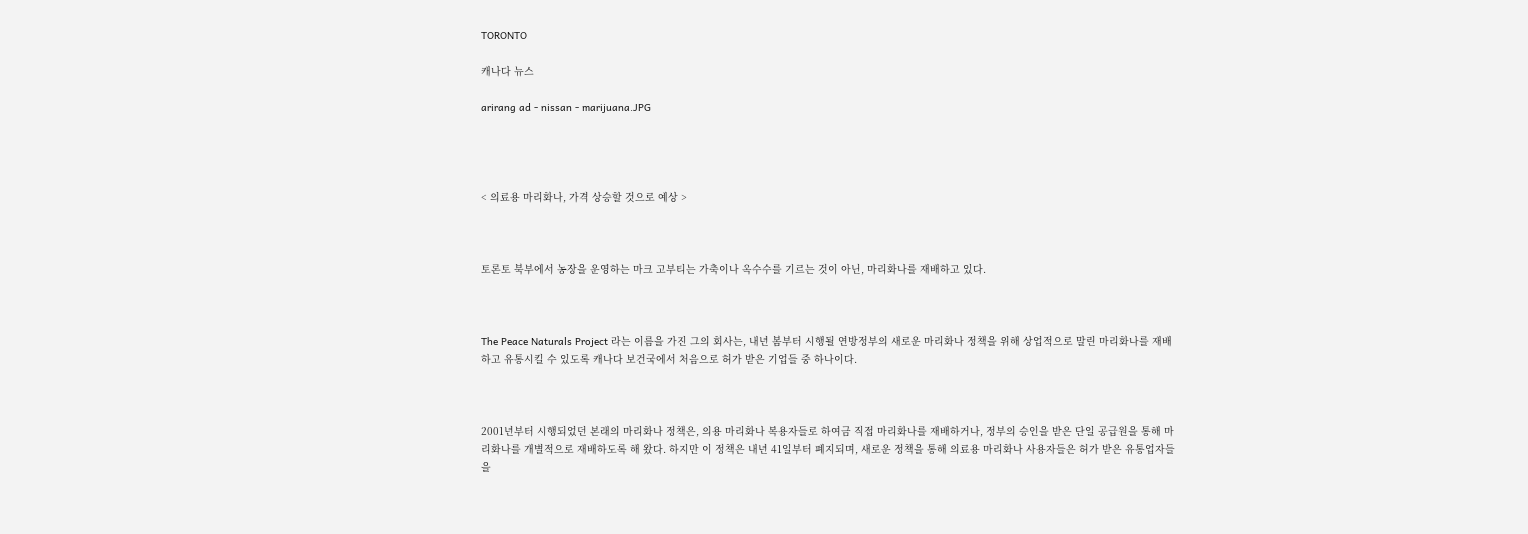TORONTO

캐나다 뉴스

arirang ad - nissan - marijuana.JPG




< 의료용 마리화나, 가격 상승할 것으로 예상 >



토론토 북부에서 농장을 운영하는 마크 고부티는 가축이나 옥수수를 기르는 것이 아닌, 마리화나를 재배하고 있다.



The Peace Naturals Project 라는 이름을 가진 그의 회사는, 내년 봄부터 시행될 연방정부의 새로운 마리화나 정책을 위해 상업적으로 말린 마리화나를 재배하고 유통시킬 수 있도록 캐나다 보건국에서 처음으로 허가 받은 기업들 중 하나이다.



2001년부터 시행되었던 본래의 마리화나 정책은, 의용 마리화나 복용자들로 하여금 직접 마리화나를 재배하거나, 정부의 승인을 받은 단일 공급원을 통해 마리화나를 개별적으로 재배하도록 해 왔다. 하지만 이 정책은 내년 41일부터 폐지되며, 새로운 정책을 통해 의료용 마리화나 사용자들은 허가 받은 유통업자들을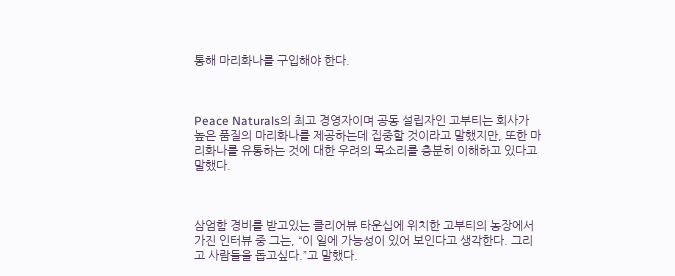통해 마리화나를 구입해야 한다.



Peace Naturals의 최고 경영자이며 공동 설립자인 고부티는 회사가 높은 품질의 마리화나를 제공하는데 집중할 것이라고 말했지만, 또한 마리화나를 유통하는 것에 대한 우려의 목소리를 충분히 이해하고 있다고 말했다.



삼엄함 경비를 받고있는 클리어뷰 타운십에 위치한 고부티의 농장에서 가진 인터뷰 중 그는, “이 일에 가능성이 있어 보인다고 생각한다. 그리고 사람들을 돕고싶다.”고 말했다.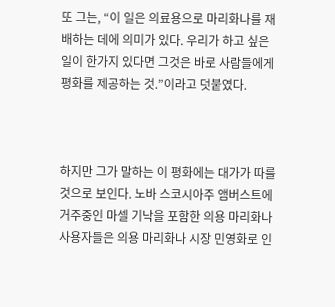또 그는, “이 일은 의료용으로 마리화나를 재배하는 데에 의미가 있다. 우리가 하고 싶은 일이 한가지 있다면 그것은 바로 사람들에게 평화를 제공하는 것.”이라고 덧붙였다.



하지만 그가 말하는 이 평화에는 대가가 따를 것으로 보인다. 노바 스코시아주 앰버스트에 거주중인 마셀 기낙을 포함한 의용 마리화나 사용자들은 의용 마리화나 시장 민영화로 인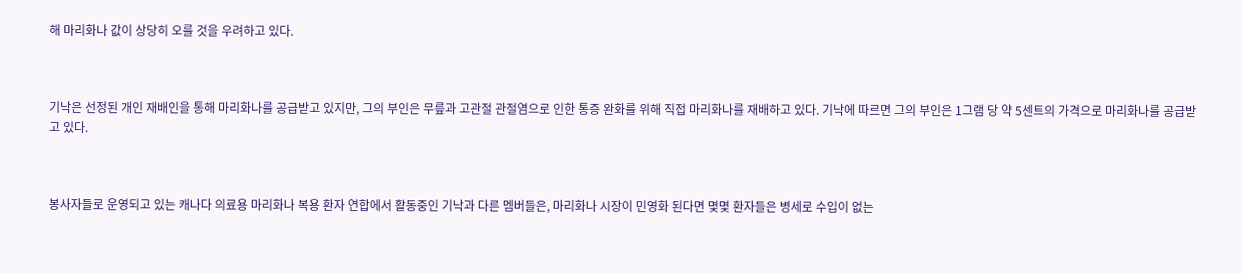해 마리화나 값이 상당히 오를 것을 우려하고 있다.



기낙은 선정된 개인 재배인을 통해 마리화나를 공급받고 있지만, 그의 부인은 무릎과 고관절 관절염으로 인한 통증 완화를 위해 직접 마리화나를 재배하고 있다. 기낙에 따르면 그의 부인은 1그램 당 약 5센트의 가격으로 마리화나를 공급받고 있다.



봉사자들로 운영되고 있는 캐나다 의료용 마리화나 복용 환자 연합에서 활동중인 기낙과 다른 멤버들은, 마리화나 시장이 민영화 된다면 몇몇 환자들은 병세로 수입이 없는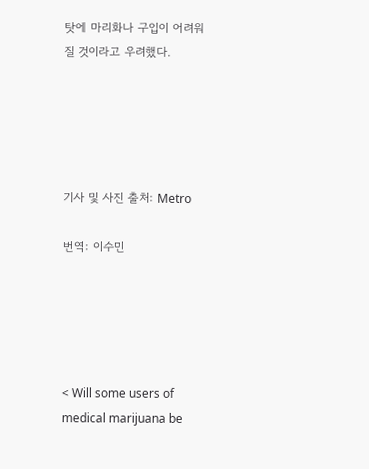탓에 마리화나 구입이 어려워 질 것이라고 우려했다.





기사 및 사진 출처: Metro

번역: 이수민





< Will some users of medical marijuana be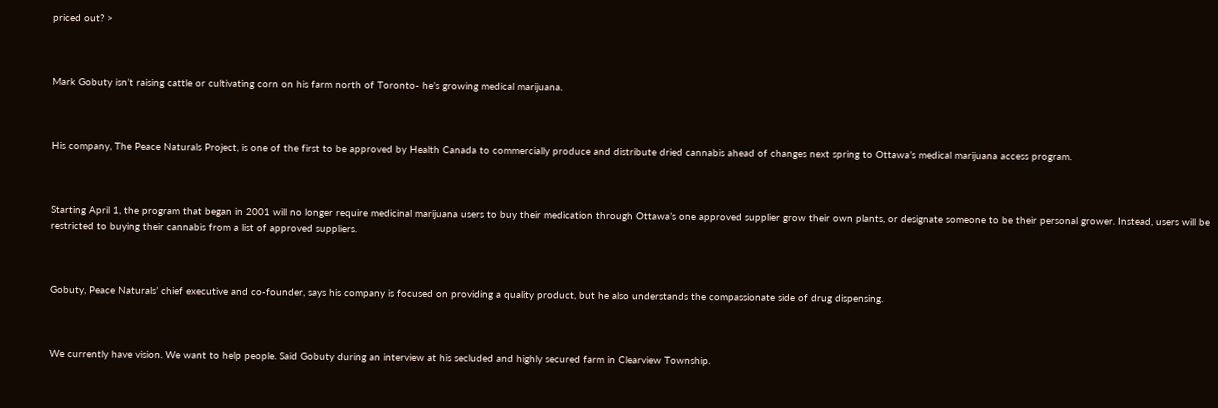priced out? >



Mark Gobuty isn’t raising cattle or cultivating corn on his farm north of Toronto- he’s growing medical marijuana.



His company, The Peace Naturals Project, is one of the first to be approved by Health Canada to commercially produce and distribute dried cannabis ahead of changes next spring to Ottawa’s medical marijuana access program.



Starting April 1, the program that began in 2001 will no longer require medicinal marijuana users to buy their medication through Ottawa’s one approved supplier grow their own plants, or designate someone to be their personal grower. Instead, users will be restricted to buying their cannabis from a list of approved suppliers.



Gobuty, Peace Naturals’ chief executive and co-founder, says his company is focused on providing a quality product, but he also understands the compassionate side of drug dispensing.



We currently have vision. We want to help people. Said Gobuty during an interview at his secluded and highly secured farm in Clearview Township.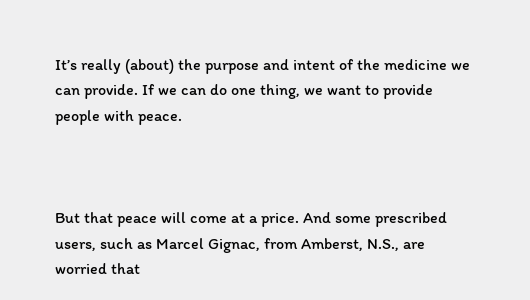It’s really (about) the purpose and intent of the medicine we can provide. If we can do one thing, we want to provide people with peace.



But that peace will come at a price. And some prescribed users, such as Marcel Gignac, from Amberst, N.S., are worried that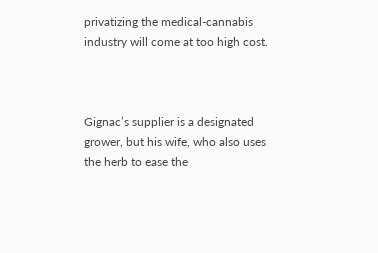privatizing the medical-cannabis industry will come at too high cost.



Gignac’s supplier is a designated grower, but his wife, who also uses the herb to ease the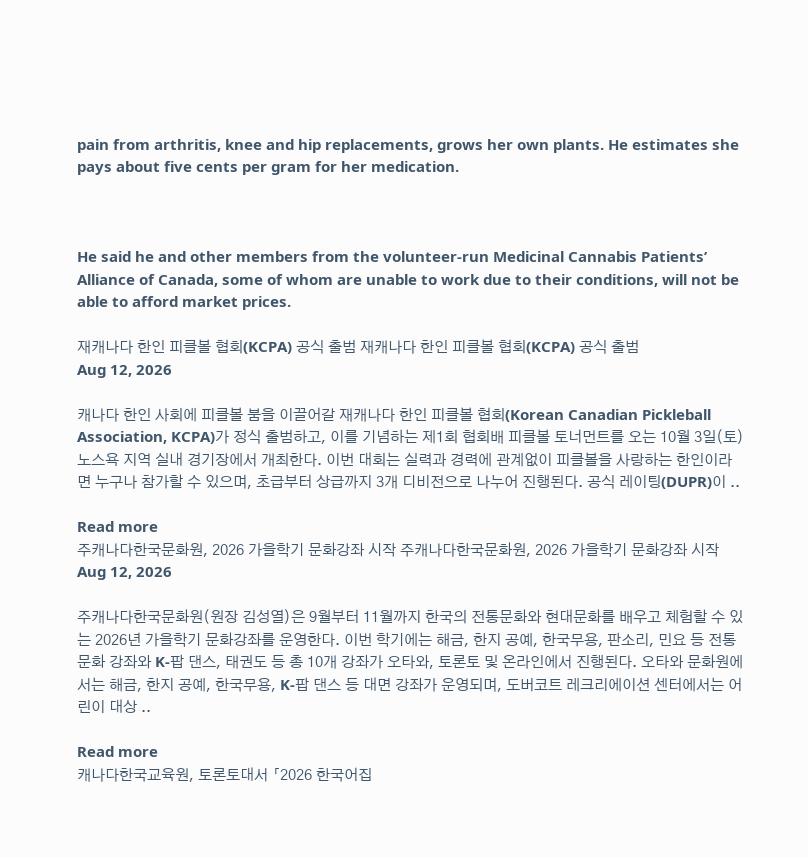pain from arthritis, knee and hip replacements, grows her own plants. He estimates she pays about five cents per gram for her medication.



He said he and other members from the volunteer-run Medicinal Cannabis Patients’ Alliance of Canada, some of whom are unable to work due to their conditions, will not be able to afford market prices.

재캐나다 한인 피클볼 협회(KCPA) 공식 출범 재캐나다 한인 피클볼 협회(KCPA) 공식 출범
Aug 12, 2026

캐나다 한인 사회에 피클볼 붐을 이끌어갈 재캐나다 한인 피클볼 협회(Korean Canadian Pickleball Association, KCPA)가 정식 출범하고, 이를 기념하는 제1회 협회배 피클볼 토너먼트를 오는 10월 3일(토) 노스욕 지역 실내 경기장에서 개최한다. 이번 대회는 실력과 경력에 관계없이 피클볼을 사랑하는 한인이라면 누구나 참가할 수 있으며, 초급부터 상급까지 3개 디비전으로 나누어 진행된다. 공식 레이팅(DUPR)이 ..

Read more
주캐나다한국문화원, 2026 가을학기 문화강좌 시작 주캐나다한국문화원, 2026 가을학기 문화강좌 시작
Aug 12, 2026

주캐나다한국문화원(원장 김성열)은 9월부터 11월까지 한국의 전통문화와 현대문화를 배우고 체험할 수 있는 2026년 가을학기 문화강좌를 운영한다. 이번 학기에는 해금, 한지 공예, 한국무용, 판소리, 민요 등 전통문화 강좌와 K-팝 댄스, 태권도 등 총 10개 강좌가 오타와, 토론토 및 온라인에서 진행된다. 오타와 문화원에서는 해금, 한지 공예, 한국무용, K-팝 댄스 등 대면 강좌가 운영되며, 도버코트 레크리에이션 센터에서는 어린이 대상 ..

Read more
캐나다한국교육원, 토론토대서 「2026 한국어집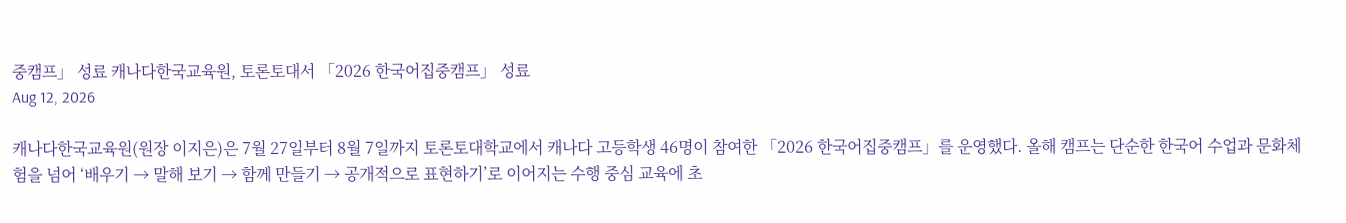중캠프」 성료 캐나다한국교육원, 토론토대서 「2026 한국어집중캠프」 성료
Aug 12, 2026

캐나다한국교육원(원장 이지은)은 7월 27일부터 8월 7일까지 토론토대학교에서 캐나다 고등학생 46명이 참여한 「2026 한국어집중캠프」를 운영했다. 올해 캠프는 단순한 한국어 수업과 문화체험을 넘어 ‘배우기 → 말해 보기 → 함께 만들기 → 공개적으로 표현하기’로 이어지는 수행 중심 교육에 초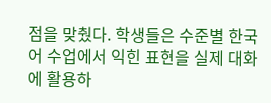점을 맞췄다. 학생들은 수준별 한국어 수업에서 익힌 표현을 실제 대화에 활용하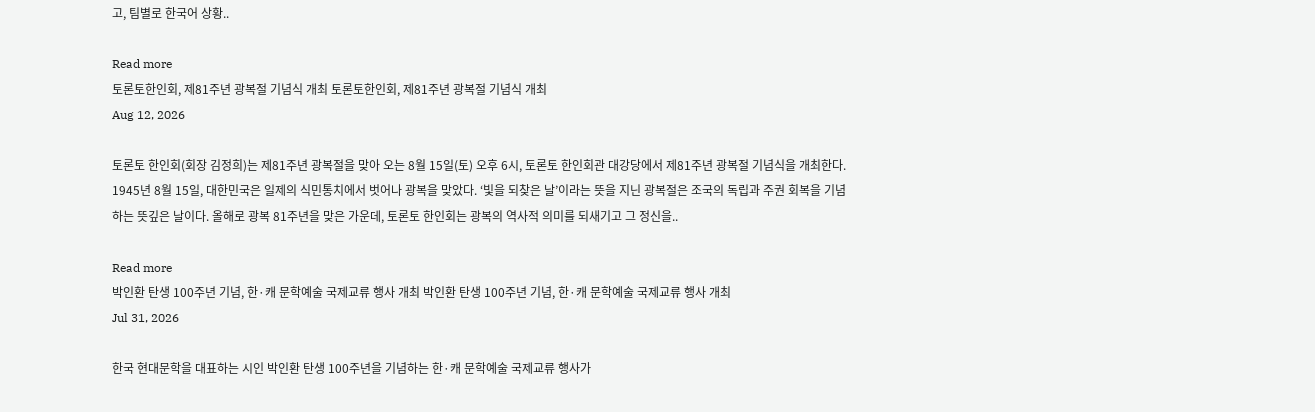고, 팀별로 한국어 상황..

Read more
토론토한인회, 제81주년 광복절 기념식 개최 토론토한인회, 제81주년 광복절 기념식 개최
Aug 12, 2026

토론토 한인회(회장 김정희)는 제81주년 광복절을 맞아 오는 8월 15일(토) 오후 6시, 토론토 한인회관 대강당에서 제81주년 광복절 기념식을 개최한다. 1945년 8월 15일, 대한민국은 일제의 식민통치에서 벗어나 광복을 맞았다. ‘빛을 되찾은 날’이라는 뜻을 지닌 광복절은 조국의 독립과 주권 회복을 기념하는 뜻깊은 날이다. 올해로 광복 81주년을 맞은 가운데, 토론토 한인회는 광복의 역사적 의미를 되새기고 그 정신을..

Read more
박인환 탄생 100주년 기념, 한·캐 문학예술 국제교류 행사 개최 박인환 탄생 100주년 기념, 한·캐 문학예술 국제교류 행사 개최
Jul 31, 2026

한국 현대문학을 대표하는 시인 박인환 탄생 100주년을 기념하는 한·캐 문학예술 국제교류 행사가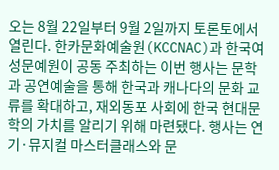오는 8월 22일부터 9월 2일까지 토론토에서 열린다. 한카문화예술원(KCCNAC)과 한국여성문예원이 공동 주최하는 이번 행사는 문학과 공연예술을 통해 한국과 캐나다의 문화 교류를 확대하고, 재외동포 사회에 한국 현대문학의 가치를 알리기 위해 마련됐다. 행사는 연기·뮤지컬 마스터클래스와 문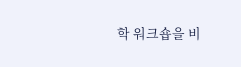학 워크숍을 비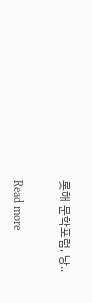롯해 문학포럼, 낭..

Read more